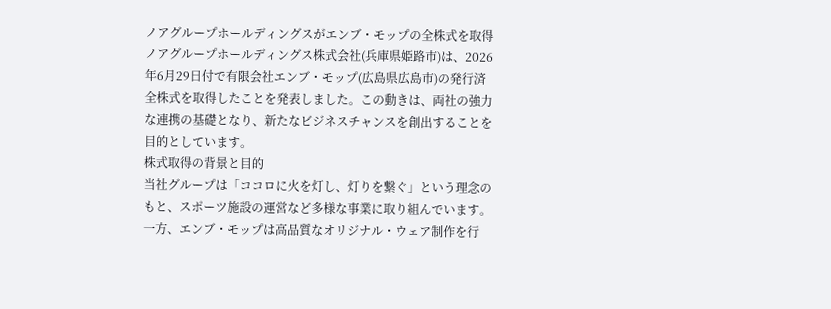ノアグループホールディングスがエンブ・モップの全株式を取得
ノアグループホールディングス株式会社(兵庫県姫路市)は、2026年6月29日付で有限会社エンブ・モップ(広島県広島市)の発行済全株式を取得したことを発表しました。この動きは、両社の強力な連携の基礎となり、新たなビジネスチャンスを創出することを目的としています。
株式取得の背景と目的
当社グループは「ココロに火を灯し、灯りを繋ぐ」という理念のもと、スポーツ施設の運営など多様な事業に取り組んでいます。一方、エンブ・モップは高品質なオリジナル・ウェア制作を行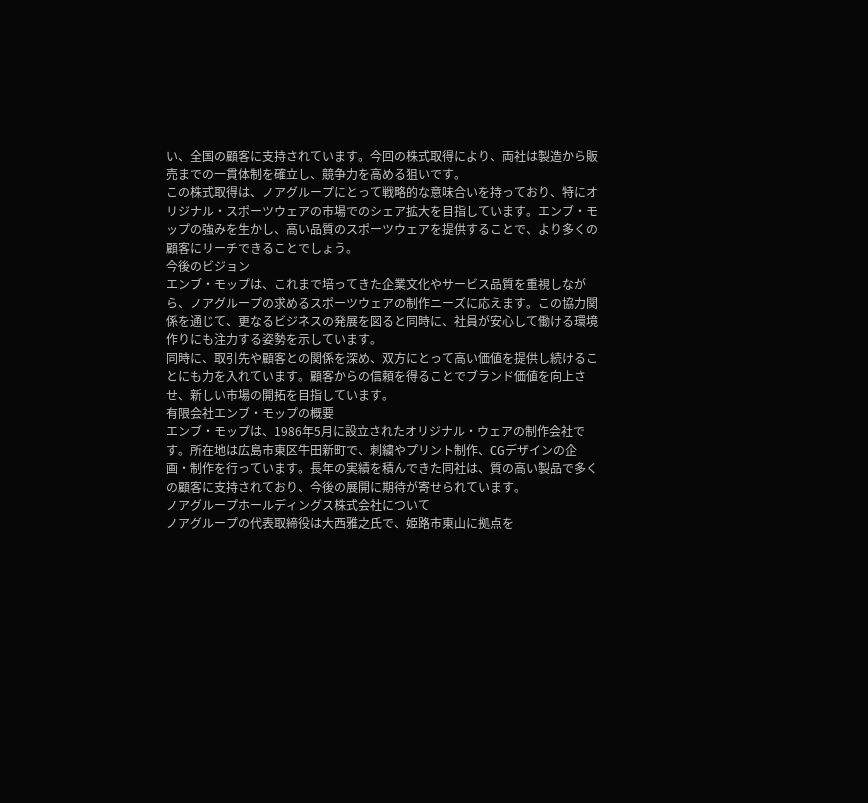い、全国の顧客に支持されています。今回の株式取得により、両社は製造から販売までの一貫体制を確立し、競争力を高める狙いです。
この株式取得は、ノアグループにとって戦略的な意味合いを持っており、特にオリジナル・スポーツウェアの市場でのシェア拡大を目指しています。エンブ・モップの強みを生かし、高い品質のスポーツウェアを提供することで、より多くの顧客にリーチできることでしょう。
今後のビジョン
エンブ・モップは、これまで培ってきた企業文化やサービス品質を重視しながら、ノアグループの求めるスポーツウェアの制作ニーズに応えます。この協力関係を通じて、更なるビジネスの発展を図ると同時に、社員が安心して働ける環境作りにも注力する姿勢を示しています。
同時に、取引先や顧客との関係を深め、双方にとって高い価値を提供し続けることにも力を入れています。顧客からの信頼を得ることでブランド価値を向上させ、新しい市場の開拓を目指しています。
有限会社エンブ・モップの概要
エンブ・モップは、1986年5月に設立されたオリジナル・ウェアの制作会社です。所在地は広島市東区牛田新町で、刺繍やプリント制作、CGデザインの企画・制作を行っています。長年の実績を積んできた同社は、質の高い製品で多くの顧客に支持されており、今後の展開に期待が寄せられています。
ノアグループホールディングス株式会社について
ノアグループの代表取締役は大西雅之氏で、姫路市東山に拠点を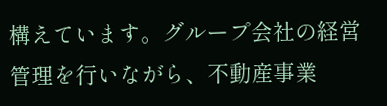構えています。グループ会社の経営管理を行いながら、不動産事業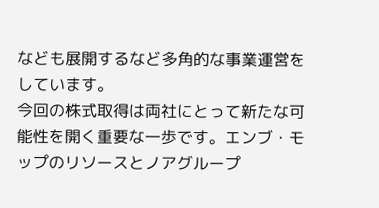なども展開するなど多角的な事業運営をしています。
今回の株式取得は両社にとって新たな可能性を開く重要な一歩です。エンブ・モップのリソースとノアグループ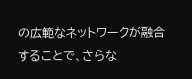の広範なネットワークが融合することで、さらな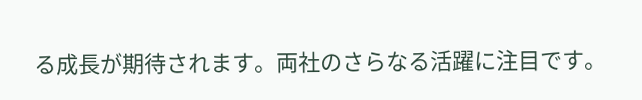る成長が期待されます。両社のさらなる活躍に注目です。